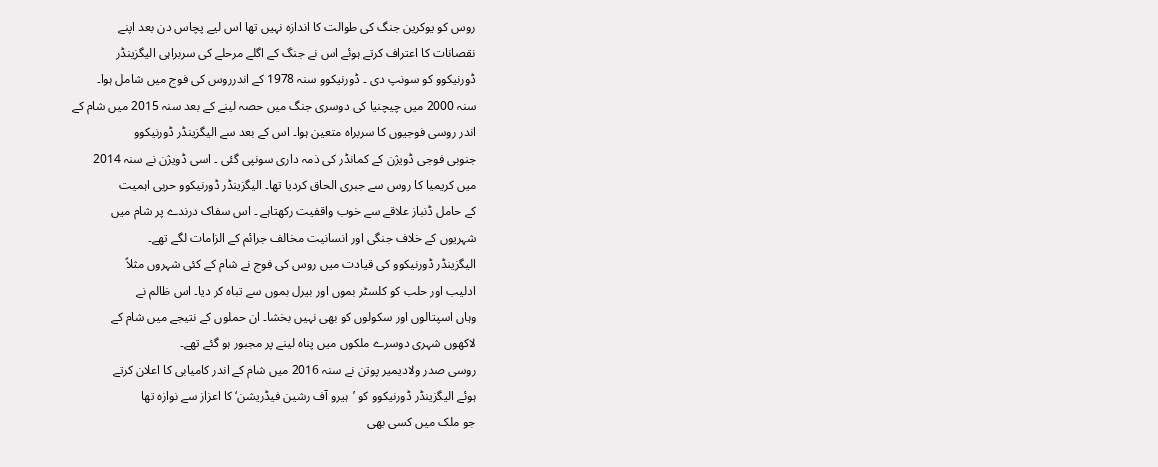روس کو یوکرین جنگ کی طوالت کا اندازہ نہیں تھا اس لیے پچاس دن بعد اپنے
نقصانات کا اعتراف کرتے ہوئے اس نے جنگ کے اگلے مرحلے کی سربراہی الیگزینڈر
ڈورنیکوو کو سونپ دی ۔ ڈورنیکوو سنہ 1978 کے اندرروس کی فوج میں شامل ہوا۔
سنہ 2000 میں چیچنیا کی دوسری جنگ میں حصہ لینے کے بعد سنہ 2015 میں شام کے
اندر روسی فوجیوں کا سربراہ متعین ہوا۔ اس کے بعد سے الیگزینڈر ڈورنیکوو
جنوبی فوجی ڈویژن کے کمانڈر کی ذمہ داری سونپی گئی ۔ اسی ڈویژن نے سنہ 2014
میں کریمیا کا روس سے جبری الحاق کردیا تھا۔ الیگزینڈر ڈورنیکوو حربی اہمیت
کے حامل ڈنباز علاقے سے خوب واقفیت رکھتاہے ۔ اس سفاک درندے پر شام میں
شہریوں کے خلاف جنگی اور انسانیت مخالف جرائم کے الزامات لگے تھے۔
الیگزینڈر ڈورنیکوو کی قیادت میں روس کی فوج نے شام کے کئی شہروں مثلاً
ادلیب اور حلب کو کلسٹر بموں اور بیرل بموں سے تباہ کر دیا۔ اس ظالم نے
وہاں اسپتالوں اور سکولوں کو بھی نہیں بخشا۔ ان حملوں کے نتیجے میں شام کے
لاکھوں شہری دوسرے ملکوں میں پناہ لینے پر مجبور ہو گئے تھے۔
روسی صدر ولادیمیر پوتن نے سنہ 2016 میں شام کے اندر کامیابی کا اعلان کرتے
ہوئے الیگزینڈر ڈورنیکوو کو ’ہیرو آف رشین فیڈریشن‘ کا اعزاز سے نوازہ تھا
جو ملک میں کسی بھی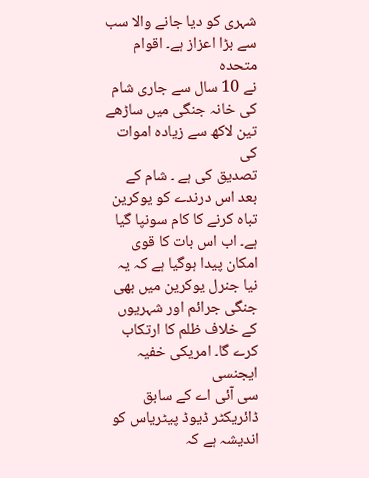شہری کو دیا جانے والا سب سے بڑا اعزاز ہے۔ اقوام متحدہ
نے 10 سال سے جاری شام کی خانہ جنگی میں ساڑھے تین لاکھ سے زیادہ اموات کی
تصدیق کی ہے ۔ شام کے بعد اس درندے کو یوکرین تباہ کرنے کا کام سونپا گیا
ہے۔ اب اس بات کا قوی امکان پیدا ہوگیا ہے کہ یہ نیا جنرل یوکرین میں بھی
جنگی جرائم اور شہریوں کے خلاف ظلم کا ارتکاب کرے گا۔ امریکی خفیہ ایجنسی
سی آئی اے کے سابق ڈائریکٹر ڈیوڈ پیٹریاس کو اندیشہ ہے کہ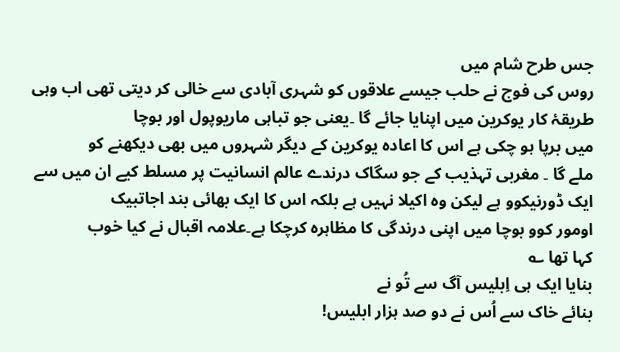جس طرح شام میں
روس کی فوج نے حلب جیسے علاقوں کو شہری آبادی سے خالی کر دیتی تھی اب وہی
طریقۂ کار یوکرین میں اپنایا جائے گا ۔یعنی جو تباہی ماریوپول اور بوچا
میں برپا ہو چکی ہے اس کا اعادہ یوکرین کے دیگر شہروں میں بھی دیکھنے کو
ملے گا ۔ مغربی تہذیب کے جو سگاک درندے عالم انسانیت پر مسلط کیے ان میں سے
ایک ڈورنیکوو ہے لیکن وہ اکیلا نہیں ہے بلکہ اس کا ایک بھائی بند اجاتبیک
اومور کوو بوچا میں اپنی درندگی کا مظاہرہ کرچکا ہے۔علامہ اقبال نے کیا خوب
کہا تھا ؎
بنایا ایک ہی اِبلیس آگ سے تُو نے
بنائے خاک سے اُس نے دو صد ہزار ابلیس!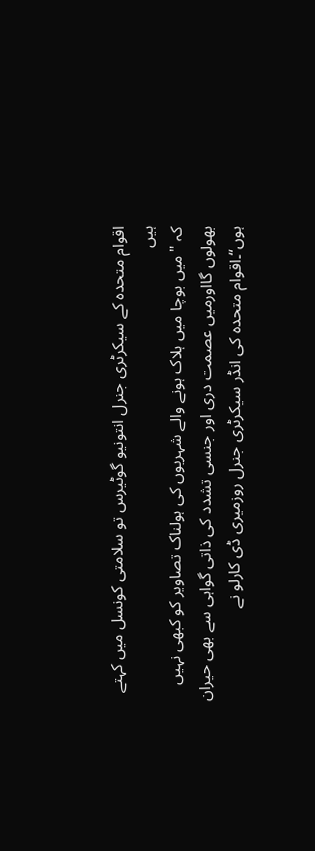اقوام متحدہ کے سیکرٹری جنرل انتونیو گوٹیرس تو سلامتی کونسل میں کہتے ہیں
کہ "میں بوچا میں ہلاک ہونے والے شہریوں کی ہولناک تصاویر کو کبھی نہیں
بھولوں گااورمیں عصمت دری اور جنسی تشدد کی ذاتی گواہی سے بھی حیران
ہوں‘‘۔اقوام متحدہ کی انڈر سیکرٹری جنرل روزمیری ڈی کارلو نے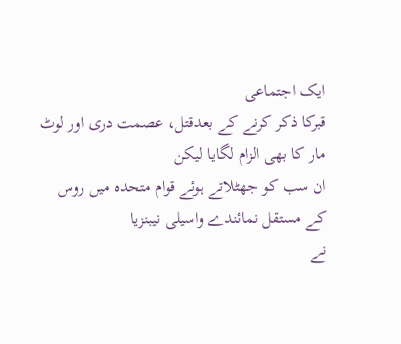ایک اجتماعی
قبرکا ذکر کرنے کے بعدقتل، عصمت دری اور لوٹ مار کا بھی الزام لگایا لیکن
ان سب کو جھٹلاتے ہوئے قوام متحدہ میں روس کے مستقل نمائندے واسیلی نیبنزیا
نے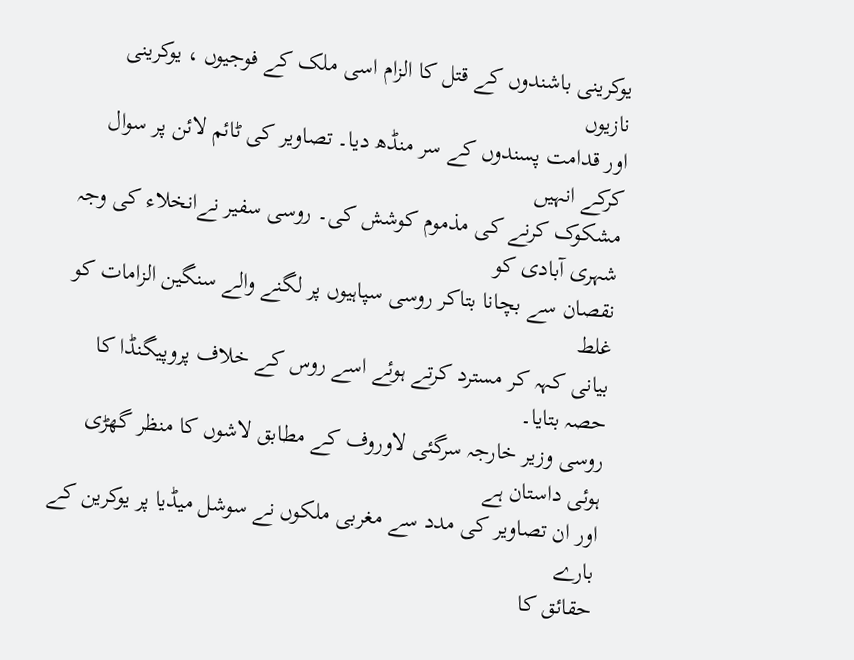یوکرینی باشندوں کے قتل کا الزام اسی ملک کے فوجیوں ، یوکرینی نازیوں
اور قدامت پسندوں کے سر منڈھ دیا۔ تصاویر کی ٹائم لائن پر سوال کرکے انہیں
مشکوک کرنے کی مذموم کوشش کی۔ روسی سفیر نےانخلاء کی وجہ شہری آبادی کو
نقصان سے بچانا بتاکر روسی سپاہیوں پر لگنے والے سنگین الزامات کو غلط
بیانی کہہ کر مسترد کرتے ہوئے اسے روس کے خلاف پروپیگنڈا کا حصہ بتایا۔
روسی وزیر خارجہ سرگئی لاوروف کے مطابق لاشوں کا منظر گھڑی ہوئی داستان ہے
اور ان تصاویر کی مدد سے مغربی ملکوں نے سوشل میڈیا پر یوکرین کے بارے
حقائق کا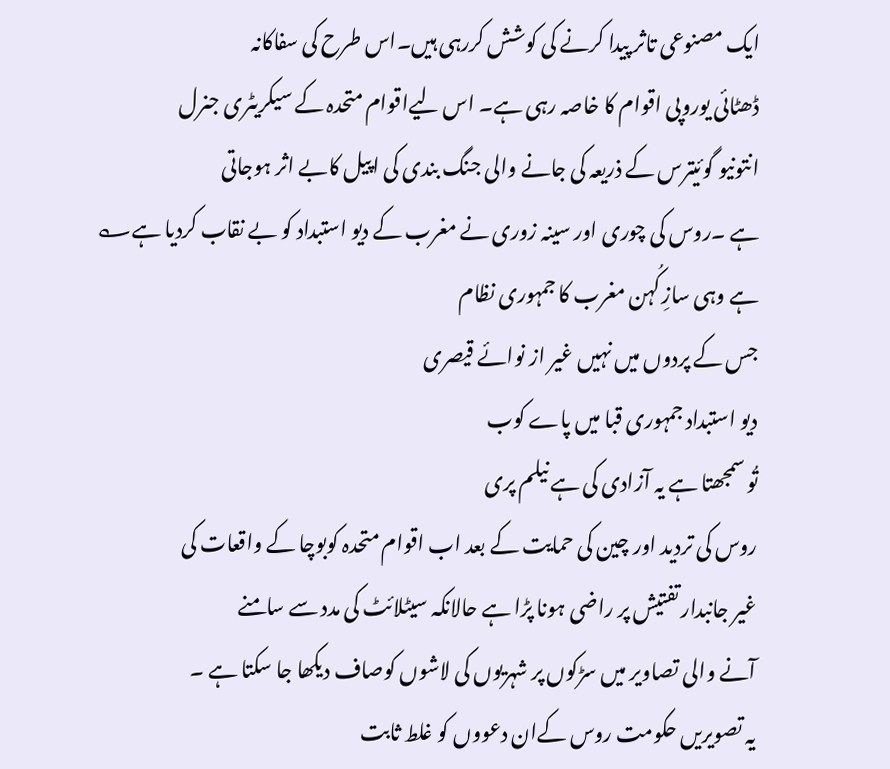ایک مصنوعی تاثر پیدا کرنے کی کوشش کررہی ہیں۔اس طرح کی سفاکانہ
ڈھٹائی یوروپی اقوام کا خاصہ رہی ہے۔ اس لیےاقوام متحدہ کے سیکریٹری جنرل
انتونیو گوئیترس کے ذریعہ کی جانے والی جنگ بندی کی اپیل کابے اثر ہوجاتی
ہے ۔روس کی چوری اور سینہ زوری نے مغرب کے دیو استبداد کو بے نقاب کردیا ہے؎
ہے وہی سازِ کُہن مغرب کا جمہوری نظام
جس کے پردوں میں نہیں غیر از نوائے قیصری
دیو استبداد جمہوری قبا میں پاے کوب
تُو سمجھتا ہے یہ آزادی کی ہے نیلم پری
روس کی تردید اور چین کی حمایت کے بعد اب اقوام متحدہ کوبوچا کے واقعات کی
غیر جانبدار تفتیش پر راضی ہونا پڑا ہے حالانکہ سیٹلائٹ کی مدد سے سامنے
آنے والی تصاویر میں سڑکوں پر شہریوں کی لاشوں کوصاف دیکھا جا سکتا ہے ۔
یہ تصویریں حکومت روس کےان دعووں کو غلط ثابت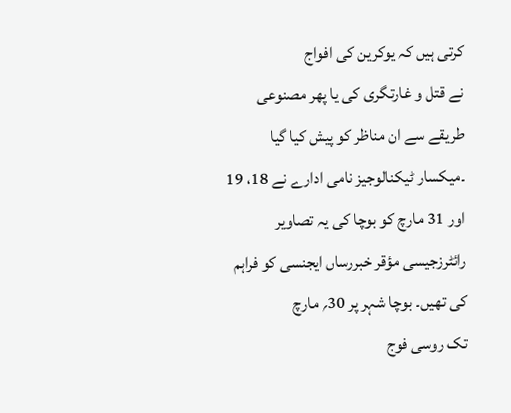کرتی ہیں کہ یوکرین کی افواج
نے قتل و غارتگری کی یا پھر مصنوعی طریقے سے ان مناظر کو پیش کیا گیا
۔میکسار ٹیکنالوجیز نامی ادارے نے 18، 19 اور 31 مارچ کو بوچا کی یہ تصاویر
رائٹرزجیسی مؤقر خبررساں ایجنسی کو فراہم کی تھیں۔ بوچا شہر پر 30؍ مارچ
تک روسی فوج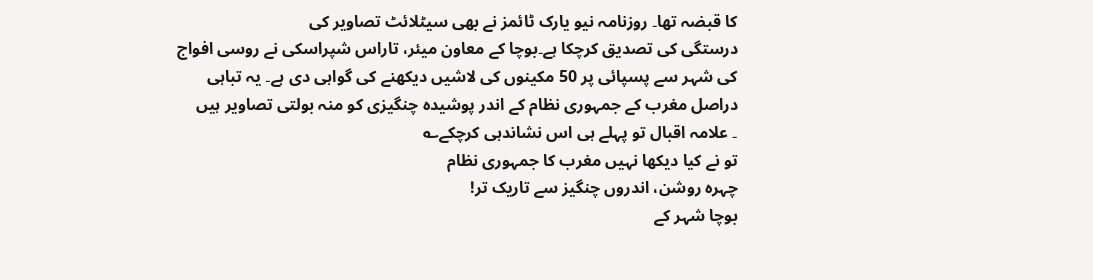کا قبضہ تھا۔ روزنامہ نیو یارک ٹائمز نے بھی سیٹلائٹ تصاویر کی
درستگی کی تصدیق کرچکا ہے۔بوچا کے معاون میئر، تاراس شپراسکی نے روسی افواج
کی شہر سے پسپائی پر 50 مکینوں کی لاشیں دیکھنے کی گواہی دی ہے۔ یہ تباہی
دراصل مغرب کے جمہوری نظام کے اندر پوشیدہ چنگیزی کو منہ بولتی تصاویر ہیں
۔ علامہ اقبال تو پہلے ہی اس نشاندہی کرچکے؎
تو نے کيا ديکھا نہيں مغرب کا جمہوری نظام
چہرہ روشن، اندروں چنگيز سے تاريک تر!
بوچا شہر کے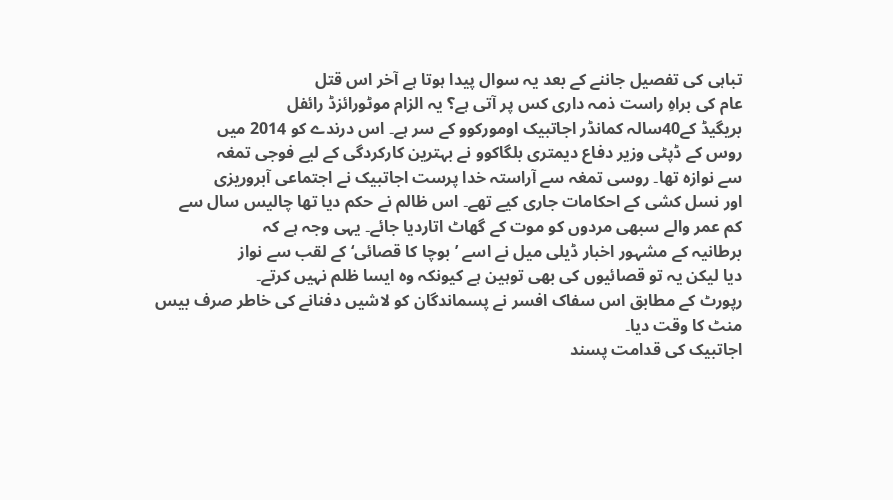تباہی کی تفصیل جاننے کے بعد یہ سوال پیدا ہوتا ہے آخر اس قتل
عام کی براہِ راست ذمہ داری کس پر آتی ہے؟ یہ الزام موٹورائزڈ رائفل
بریگیڈ کے40سالہ کمانڈر اجاتبیک اومورکوو کے سر ہے۔ اس درندے کو 2014 میں
روس کے ڈپٹی وزیر دفاع دیمتری بلگاکوو نے بہترین کارکردگی کے لیے فوجی تمغہ
سے نوازہ تھا۔ روسی تمغہ سے آراستہ خدا پرست اجاتبیک نے اجتماعی آبروریزی
اور نسل کشی کے احکامات جاری کیے تھے۔ اس ظالم نے حکم دیا تھا چالیس سال سے
کم عمر والے سبھی مردوں کو موت کے گھاٹ اتاردیا جائے۔ یہی وجہ ہے کہ
برطانیہ کے مشہور اخبار ڈیلی میل نے اسے ’بوچا کا قصائی‘ کے لقب سے نواز
دیا لیکن یہ تو قصائیوں کی بھی توہین ہے کیونکہ وہ ایسا ظلم نہیں کرتے۔
رپورٹ کے مطابق اس سفاک افسر نے پسماندگان کو لاشیں دفنانے کی خاطر صرف بیس
منٹ کا وقت دیا۔
اجاتبیک کی قدامت پسند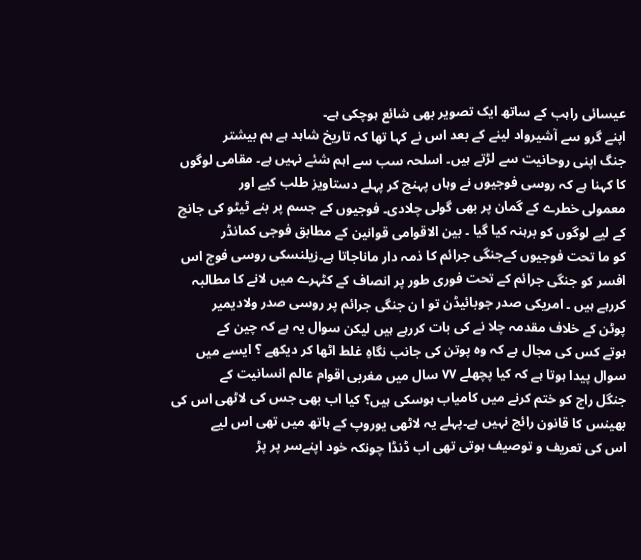عیسائی راہب کے ساتھ ایک تصویر بھی شائع ہوچکی ہے۔
اپنے گرو سے آشیرواد لینے کے بعد اس نے کہا تھا کہ تاریخ شاہد ہے ہم بیشتر
جنگ اپنی روحانیت سے لڑتے ہیں۔ اسلحہ سب سے اہم شئے نہیں ہے۔ مقامی لوگوں
کا کہنا ہے کہ روسی فوجیوں نے وہاں پہنچ کر پہلے دستاویز طلب کیے اور
معمولی خطرے کے گمان پر بھی گولی چلادی۔ فوجیوں کے جسم پر بنے ٹیٹو کی جانچ
کے لیے لوگوں کو برہنہ کیا گیا ۔ بین الاقوامی قوانین کے مطابق فوجی کمانڈر
کو ما تحت فوجیوں کےجنگی جرائم کا ذمہ دار ماناجاتا ہے۔زیلنسکی روسی فوج اس
افسر کو جنگی جرائم کے تحت فوری طور پر انصاف کے کٹہرے میں لانے کا مطالبہ
کررہے ہیں ۔ امریکی صدر جوبائیڈن تو ا ن جنگی جرائم پر روسی صدر ولادیمیر
پوٹن کے خلاف مقدمہ چلا نے کی بات کررہے ہیں لیکن سوال یہ ہے کہ چین کے
ہوتے کس کی مجال ہے کہ وہ پوتن کی جانب نگاہِ غلط اٹھا کر دیکھے ؟ ایسے میں
سوال پیدا ہوتا ہے کہ کیا پچھلے ۷۷ سال میں مغربی اقوام عالم انسانیت کے
جنگل راج کو ختم کرنے میں کامیاب ہوسکی ہیں؟ کیا اب بھی جس کی لاٹھی اس کی
بھینس کا قانون رائج نہیں ہے۔پہلے یہ لاٹھی یوروپ کے ہاتھ میں تھی اس لیے
اس کی تعریف و توصیف ہوتی تھی اب ڈنڈا چونکہ خود اپنےسر پر پڑ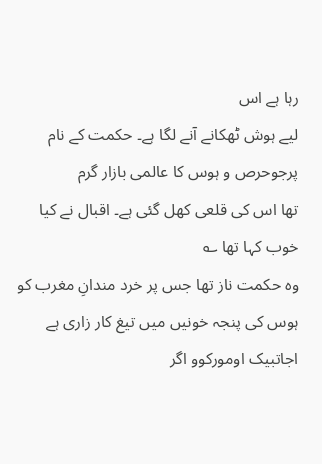رہا ہے اس
لیے ہوش ٹھکانے آنے لگا ہے۔ حکمت کے نام پرجوحرص و ہوس کا عالمی بازار گرم
تھا اس کی قلعی کھل گئی ہے۔ اقبال نے کیا خوب کہا تھا ؎
وہ حکمت ناز تھا جس پر خرد مندانِ مغرب کو
ہوس کی پنجہ خونیں میں تیغ کار زاری ہے
اجاتبیک اومورکوو اگر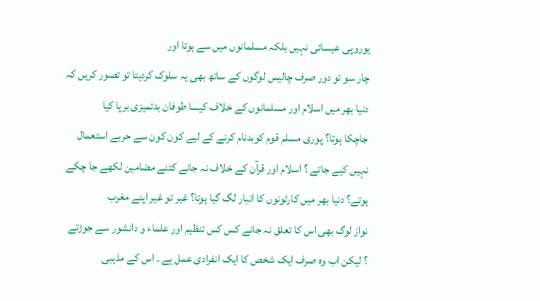یوروپی عیسائی نہیں بلکہ مسلمانوں میں سے ہوتا اور
چار سو تو دور صرف چالیس لوگوں کے ساتھ بھی یہ سلوک کردیتا تو تصور کریں کہ
دنیا بھر میں اسلام اور مسلمانوں کے خلاف کیسا طوفان بدتمیزی برپا کیا
جاچکا ہوتا؟ پوری مسلم قوم کوبدنام کرنے کے لیے کون کون سے حربے استعمال
نہیں کیے جاتے ؟ اسلام اور قرآن کے خلاف نہ جانے کتنے مضامین لکھے جا چکے
ہوتے؟ دنیا بھر میں کارٹونوں کا انبار لگ گیا ہوتا؟ غیر تو غیر اپنے مغرب
نواز لوگ بھی اس کا تعلق نہ جانے کس کس تنظیم اور علماء و دانشور سے جوڑتے
؟ لیکن اب وہ صرف ایک شخص کا ایک انفرادی عمل ہے ۔ اس کے مذہبی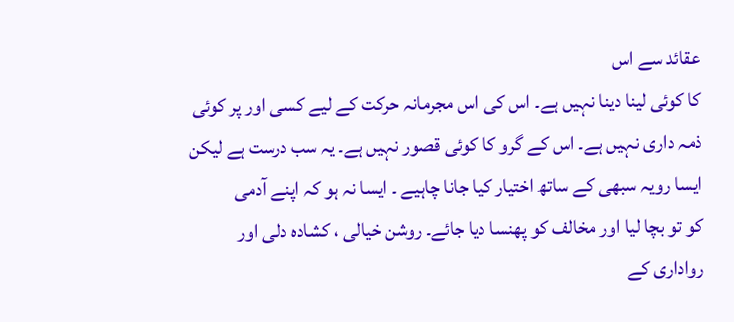عقائد سے اس
کا کوئی لینا دینا نہیں ہے۔ اس کی اس مجرمانہ حرکت کے لیے کسی اور پر کوئی
ذمہ داری نہیں ہے۔ اس کے گرو کا کوئی قصور نہیں ہے۔ یہ سب درست ہے لیکن
ایسا رویہ سبھی کے ساتھ اختیار کیا جانا چاہیے ۔ ایسا نہ ہو کہ اپنے آدمی
کو تو بچا لیا اور مخالف کو پھنسا دیا جائے۔ روشن خیالی ، کشادہ دلی اور
رواداری کے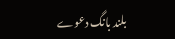بلند بانگ دعوے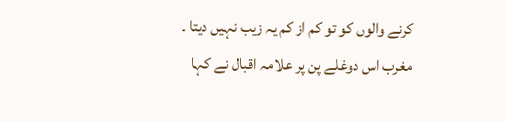کرنے والوں کو تو کم از کم یہ زیب نہیں دیتا ۔
مغرب اس دوغلے پن پر علامہ اقبال نے کہا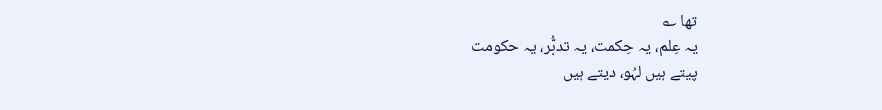تھا ؎
یہ عِلم، یہ حِکمت، یہ تدبُّر، یہ حکومت
پیتے ہیں لہُو، دیتے ہیں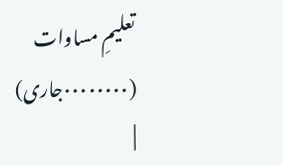تعلیمِ مساوات
(۰۰۰۰۰۰۰۰جاری)
|